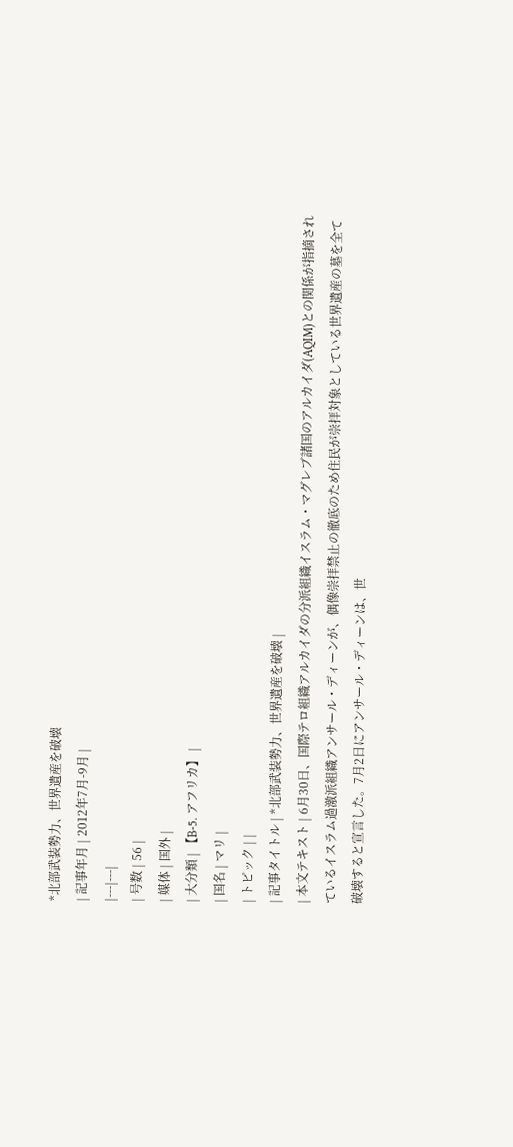*北部武装勢力、世界遺産を破壊
| 記事年月 | 2012年7月-9月 |
|---|---|
| 号数 | 56 |
| 媒体 | 国外 |
| 大分類 | 【B-5. アフリカ】 |
| 国名 | マリ |
| トピック | |
| 記事タイトル | *北部武装勢力、世界遺産を破壊 |
| 本文テキスト | 6月30日、国際テロ組織アルカイダの分派組織イスラム・マグレブ諸国のアルカイダ(AQIM)との関係が指摘されているイスラム過激派組織アンサール・ディーンが、偶像崇拝禁止の徹底のため住民が崇拝対象としている世界遺産の墓を全て破壊すると宣言した。7月2日にアンサール・ディーンは、世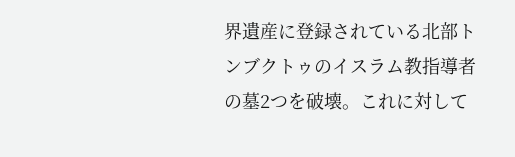界遺産に登録されている北部トンブクトゥのイスラム教指導者の墓2つを破壊。これに対して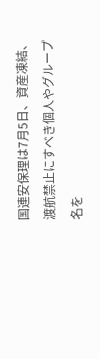国連安保理は7月5日、資産凍結、渡航禁止にすべき個人やグループ名を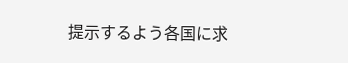提示するよう各国に求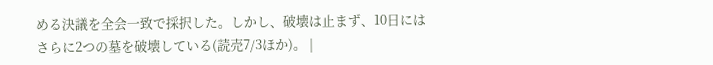める決議を全会一致で採択した。しかし、破壊は止まず、10日にはさらに2つの墓を破壊している(読売7/3ほか)。 |